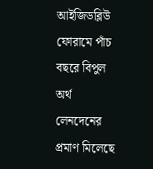আইজিডব্লিউ ফোরামে পাঁচ বছরে বিপুল অর্থ লেনদেনের প্রমাণ মিলেছে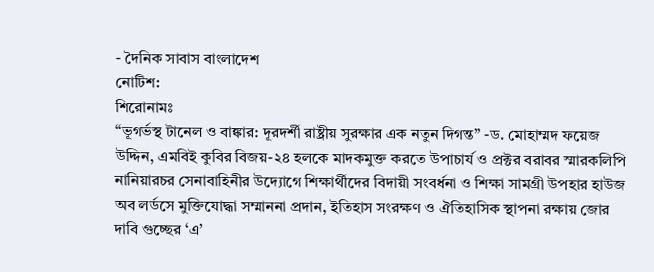- দৈনিক সাবাস বাংলাদেশ
নোটিশ:
শিরোনামঃ
“ভূগর্ভস্থ টানেল ও বাঙ্কার: দূরদর্শী রাষ্ট্রীয় সুরক্ষার এক নতুন দিগন্ত” -ড. মোহাম্মদ ফয়েজ উদ্দিন, এমবিই কুবির বিজয়-২৪ হলকে মাদকমুক্ত করতে উপাচার্য ও প্রক্টর বরাবর স্মারকলিপি নানিয়ারচর সেনাবাহিনীর উদ্যোগে শিক্ষার্থীদের বিদায়ী সংবর্ধনা ও শিক্ষা সামগ্রী উপহার হাউজ অব লর্ডসে মুক্তিযোদ্ধা সম্মাননা প্রদান, ইতিহাস সংরক্ষণ ও ঐতিহাসিক স্থাপনা রক্ষায় জোর দাবি গুচ্ছের ‘এ’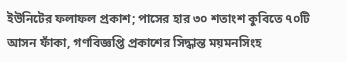ইউনিটের ফলাফল প্রকাশ; পাসের হার ৩০ শতাংশ কুবিতে ৭০টি আসন ফাঁকা, গণবিজ্ঞপ্তি প্রকাশের সিদ্ধান্ত ময়মনসিংহ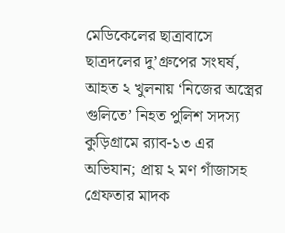মেডিকেলের ছাত্রাবাসে ছাত্রদলের দু’গ্রুপের সংঘর্ষ, আহত ২ খুলনায় ‘নিজের অস্ত্রের গুলিতে’ নিহত পুলিশ সদস্য কুড়িগ্রামে র‍্যাব-১৩ এর অভিযান; প্রায় ২ মণ গাঁজাসহ গ্রেফতার মাদক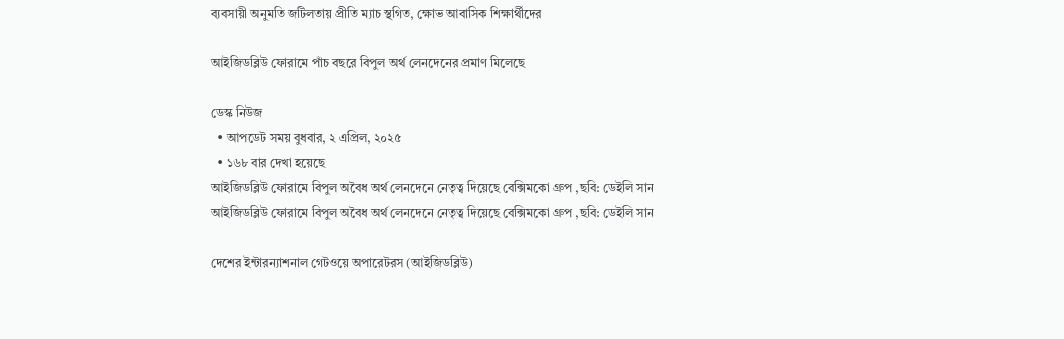ব্যবসায়ী অনুমতি জটিলতায় প্রীতি ম্যাচ স্থগিত, ক্ষোভ আবাসিক শিক্ষার্থীদের

আইজিডব্লিউ ফোরামে পাঁচ বছরে বিপুল অর্থ লেনদেনের প্রমাণ মিলেছে

ডেস্ক নিউজ
  • আপডেট সময় বুধবার, ২ এপ্রিল, ২০২৫
  • ১৬৮ বার দেখা হয়েছে
আইজিডব্লিউ ফোরামে বিপুল অবৈধ অর্থ লেনদেনে নেতৃত্ব দিয়েছে বেক্সিমকো গ্রুপ ,ছবি: ডেইলি সান
আইজিডব্লিউ ফোরামে বিপুল অবৈধ অর্থ লেনদেনে নেতৃত্ব দিয়েছে বেক্সিমকো গ্রুপ ,ছবি: ডেইলি সান

দেশের ইন্টারন্যাশনাল গেটওয়ে অপারেটরস (আইজিডব্লিউ)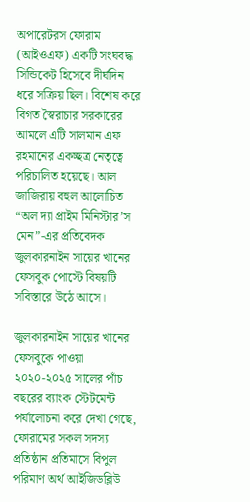অপারেটরস ফোরাম (আইওএফ) একটি সংঘবদ্ধ সিন্ডিকেট হিসেবে দীর্ঘদিন ধরে সক্রিয় ছিল। বিশেষ করে বিগত স্বৈরাচার সরকারের আমলে এটি সালমান এফ রহমানের একচ্ছত্র নেতৃত্বে পরিচালিত হয়েছে। আল জাজিরায় বহুল আলোচিত “অল দ্যা প্রাইম মিনিস্টার’স মেন”-এর প্রতিবেদক জুলকারনাইন সায়ের খানের ফেসবুক পোস্টে বিষয়টি সবিস্তারে উঠে আসে।

জুলকারনাইন সায়ের খানের ফেসবুকে পাওয়া ২০২০-২০২৫ সালের পাঁচ বছরের ব্যাংক স্টেটমেন্ট পর্যালোচনা করে দেখা গেছে, ফোরামের সকল সদস্য প্রতিষ্ঠান প্রতিমাসে বিপুল পরিমাণ অর্থ আইজিডব্লিউ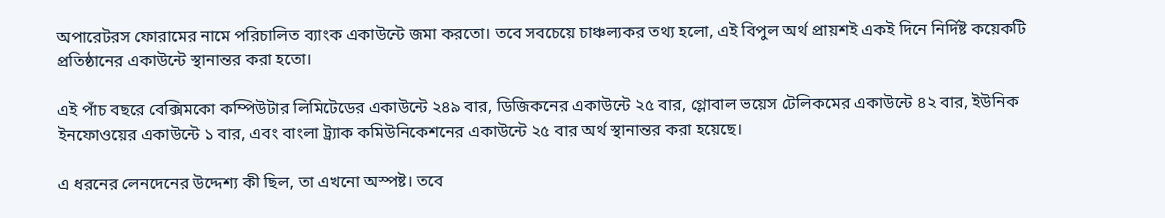অপারেটরস ফোরামের নামে পরিচালিত ব্যাংক একাউন্টে জমা করতো। তবে সবচেয়ে চাঞ্চল্যকর তথ্য হলো, এই বিপুল অর্থ প্রায়শই একই দিনে নির্দিষ্ট কয়েকটি প্রতিষ্ঠানের একাউন্টে স্থানান্তর করা হতো।

এই পাঁচ বছরে বেক্সিমকো কম্পিউটার লিমিটেডের একাউন্টে ২৪৯ বার, ডিজিকনের একাউন্টে ২৫ বার, গ্লোবাল ভয়েস টেলিকমের একাউন্টে ৪২ বার, ইউনিক ইনফোওয়ের একাউন্টে ১ বার, এবং বাংলা ট্র্যাক কমিউনিকেশনের একাউন্টে ২৫ বার অর্থ স্থানান্তর করা হয়েছে।

এ ধরনের লেনদেনের উদ্দেশ্য কী ছিল, তা এখনো অস্পষ্ট। তবে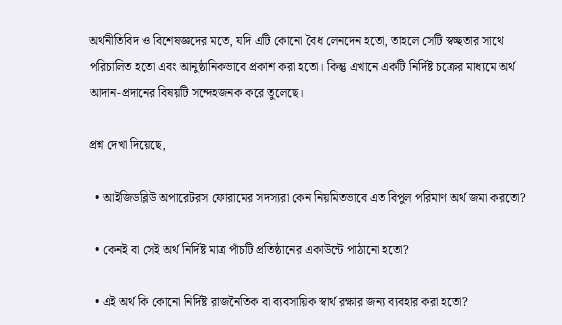অর্থনীতিবিদ ও বিশেষজ্ঞদের মতে, যদি এটি কোনো বৈধ লেনদেন হতো, তাহলে সেটি স্বচ্ছতার সাথে পরিচালিত হতো এবং আনুষ্ঠানিকভাবে প্রকাশ করা হতো। কিন্তু এখানে একটি নির্দিষ্ট চক্রের মাধ্যমে অর্থ আদান-প্রদানের বিষয়টি সন্দেহজনক করে তুলেছে।

প্রশ্ন দেখা দিয়েছে,

  • আইজিডব্লিউ অপারেটরস ফোরামের সদস্যরা কেন নিয়মিতভাবে এত বিপুল পরিমাণ অর্থ জমা করতো?

  • কেনই বা সেই অর্থ নির্দিষ্ট মাত্র পাঁচটি প্রতিষ্ঠানের একাউন্টে পাঠানো হতো?

  • এই অর্থ কি কোনো নির্দিষ্ট রাজনৈতিক বা ব্যবসায়িক স্বার্থ রক্ষার জন্য ব্যবহার করা হতো?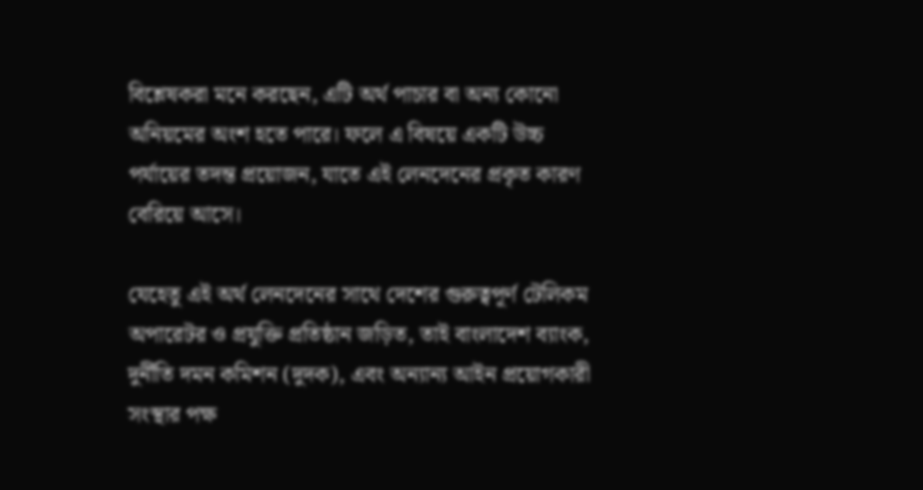বিশ্লেষকরা মনে করছেন, এটি অর্থ পাচার বা অন্য কোনো অনিয়মের অংশ হতে পারে। ফলে এ বিষয়ে একটি উচ্চ পর্যায়ের তদন্ত প্রয়োজন, যাতে এই লেনদেনের প্রকৃত কারণ বেরিয়ে আসে।

যেহেতু এই অর্থ লেনদেনের সাথে দেশের গুরুত্বপূর্ণ টেলিকম অপারেটর ও প্রযুক্তি প্রতিষ্ঠান জড়িত, তাই বাংলাদেশ ব্যাংক, দুর্নীতি দমন কমিশন (দুদক), এবং অন্যান্য আইন প্রয়োগকারী সংস্থার পক্ষ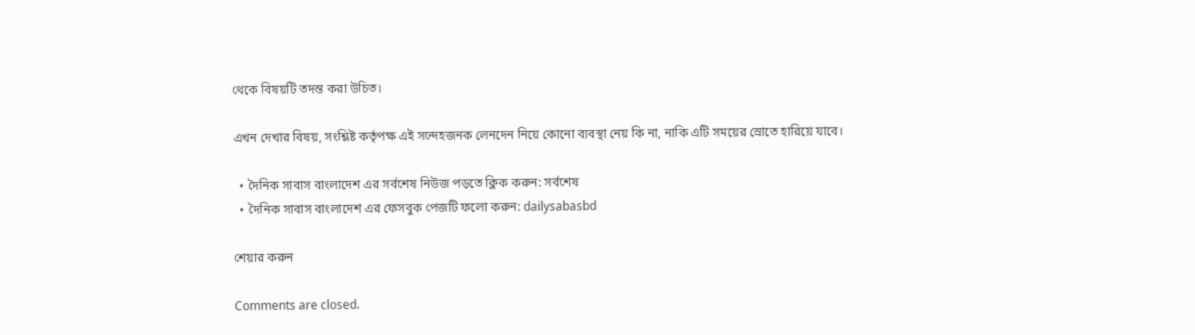থেকে বিষয়টি তদন্ত করা উচিত।

এখন দেখার বিষয়, সংশ্লিষ্ট কর্তৃপক্ষ এই সন্দেহজনক লেনদেন নিয়ে কোনো ব্যবস্থা নেয় কি না, নাকি এটি সময়ের স্রোতে হারিয়ে যাবে।

  • দৈনিক সাবাস বাংলাদেশ এর সর্বশেষ নিউজ পড়তে ক্লিক করুন: সর্বশেষ
  • দৈনিক সাবাস বাংলাদেশ এর ফেসবুক পেজটি ফলো করুন: dailysabasbd

শেয়ার করুন

Comments are closed.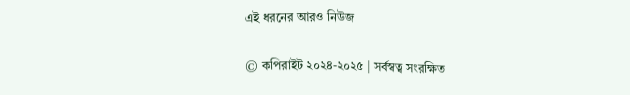এই ধরনের আরও নিউজ

© কপিরাইট ২০২৪-২০২৫ | সর্বস্বত্ব সংরক্ষিত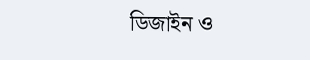ডিজাইন ও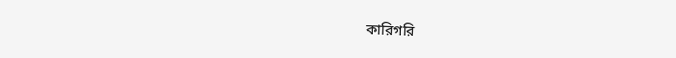কারিগরি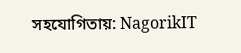সহযোগিতায়: NagorikIT